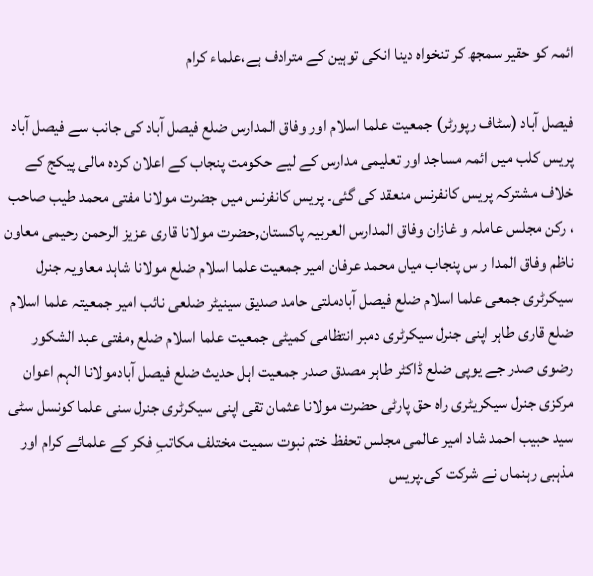ائمہ کو حقیر سمجھ کر تنخواہ دینا انکی توہین کے مترادف ہے،علماء کرام

فیصل آباد (سٹاف رپورٹر) جمعیت علما اسلام اور وفاق المدارس ضلع فیصل آباد کی جانب سے فیصل آباد پریس کلب میں ائمہ مساجد اور تعلیمی مدارس کے لیے حکومت پنجاب کے اعلان کردہ مالی پیکج کے خلاف مشترکہ پریس کانفرنس منعقد کی گئی۔ پریس کانفرنس میں جضرت مولانا مفتی محمد طیب صاحب ، رکن مجلس عاملہ و غازان وفاق المدارس العربیہ پاکستان,حضرت مولانا قاری عزیز الرحمن رحیمی معاون ناظم وفاق المدا ر س پنجاب میاں محمد عرفان امیر جمعیت علما اسلام ضلع مولانا شاہد معاویہ جنرل سیکرٹری جمعی علما اسلام ضلع فیصل آبادملتی حامد صدیق سینیٹر ضلعی نائب امیر جمعیتہ علما اسلام ضلع قاری طاہر اپنی جنرل سیکرٹری دمبر انتظامی کمیٹی جمعیت علما اسلام ضلع ,مفتی عبد الشکور رضوی صدر جے یوپی ضلع ڈاکٹر طاہر مصدق صدر جمعیت اہل حدیث ضلع فیصل آبادمولانا الہم اعوان مرکزی جنرل سیکریٹری راہ حق پارٹی حضرت مولانا عثمان تقی اپنی سیکرٹری جنرل سنی علما کونسل سٹی سید حبیب احمد شاد امیر عالمی مجلس تحفظ ختم نبوت سمیت مختلف مکاتبِ فکر کے علمائے کرام اور مذہبی رہنماں نے شرکت کی۔پریس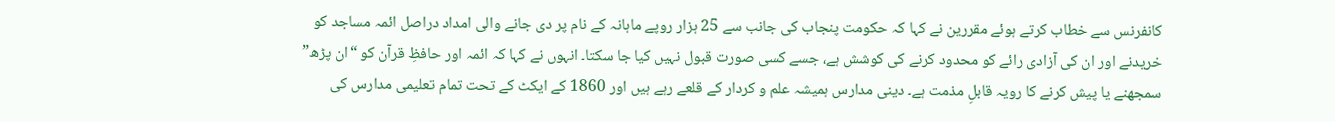کانفرنس سے خطاب کرتے ہوئے مقررین نے کہا کہ حکومت پنجاب کی جانب سے 25 ہزار روپے ماہانہ کے نام پر دی جانے والی امداد دراصل ائمہ مساجد کو خریدنے اور ان کی آزادی رائے کو محدود کرنے کی کوشش ہے، جسے کسی صورت قبول نہیں کیا جا سکتا۔ انہوں نے کہا کہ ائمہ اور حافظِ قرآن کو “ان پڑھ” سمجھنے یا پیش کرنے کا رویہ قابلِ مذمت ہے۔ دینی مدارس ہمیشہ علم و کردار کے قلعے رہے ہیں اور 1860 کے ایکٹ کے تحت تمام تعلیمی مدارس کی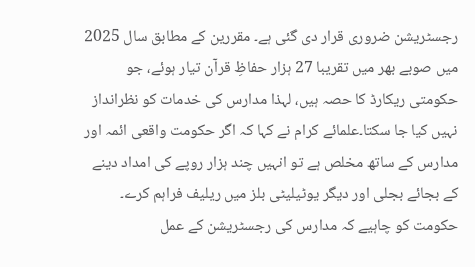رجسٹریشن ضروری قرار دی گئی ہے۔ مقررین کے مطابق سال 2025 میں صوبے بھر میں تقریبا 27 ہزار حفاظِ قرآن تیار ہوئے، جو حکومتی ریکارڈ کا حصہ ہیں، لہذا مدارس کی خدمات کو نظرانداز نہیں کیا جا سکتا۔علمائے کرام نے کہا کہ اگر حکومت واقعی ائمہ اور مدارس کے ساتھ مخلص ہے تو انہیں چند ہزار روپے کی امداد دینے کے بجائے بجلی اور دیگر یوٹیلیٹی بلز میں ریلیف فراہم کرے۔ حکومت کو چاہیے کہ مدارس کی رجسٹریشن کے عمل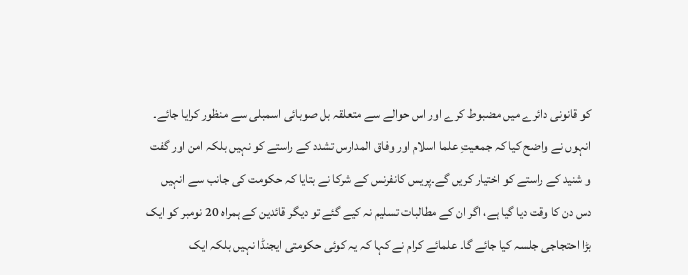کو قانونی دائرے میں مضبوط کرے اور اس حوالے سے متعلقہ بل صوبائی اسمبلی سے منظور کرایا جائے۔ انہوں نے واضح کیا کہ جمعیتِ علما اسلام اور وفاق المدارس تشدد کے راستے کو نہیں بلکہ امن اور گفت و شنید کے راستے کو اختیار کریں گے۔پریس کانفرنس کے شرکا نے بتایا کہ حکومت کی جانب سے انہیں دس دن کا وقت دیا گیا ہے، اگر ان کے مطالبات تسلیم نہ کیے گئے تو دیگر قائدین کے ہمراہ 20 نومبر کو ایک بڑا احتجاجی جلسہ کیا جائے گا۔ علمائے کرام نے کہا کہ یہ کوئی حکومتی ایجنڈا نہیں بلکہ ایک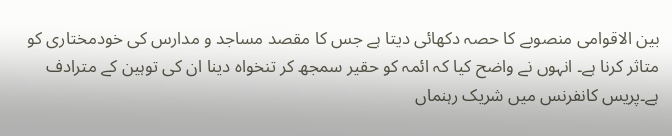بین الاقوامی منصوبے کا حصہ دکھائی دیتا ہے جس کا مقصد مساجد و مدارس کی خودمختاری کو متاثر کرنا ہے۔ انہوں نے واضح کیا کہ ائمہ کو حقیر سمجھ کر تنخواہ دینا ان کی توہین کے مترادف ہے۔پریس کانفرنس میں شریک رہنماں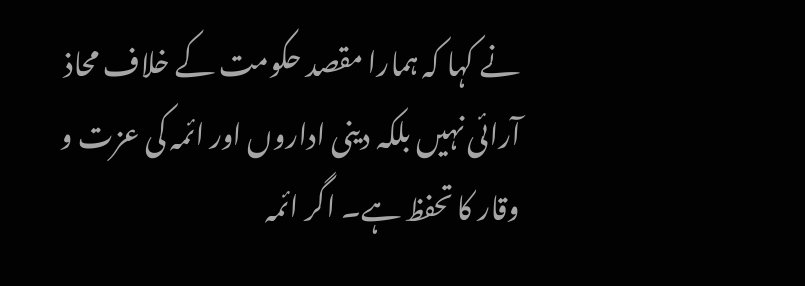نے کہا کہ ہمارا مقصد حکومت کے خلاف محاذ آرائی نہیں بلکہ دینی اداروں اور ائمہ کی عزت و وقار کا تحفظ ہے۔ اگر ائمہ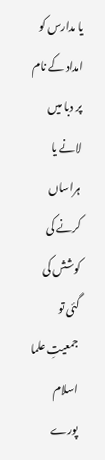یا مدارس کو امداد کے نام پر دبا میں لانے یا ہراساں کرنے کی کوشش کی گئی تو جمعیتِ علما اسلام پورے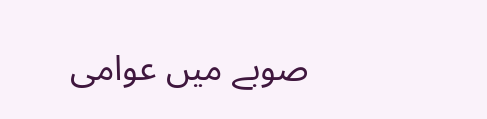صوبے میں عوامی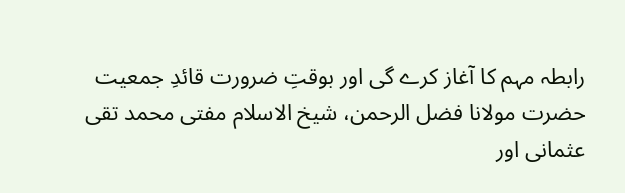رابطہ مہم کا آغاز کرے گی اور بوقتِ ضرورت قائدِ جمعیت حضرت مولانا فضل الرحمن، شیخ الاسلام مفتی محمد تقی عثمانی اور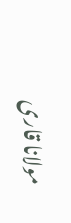مولانا قاری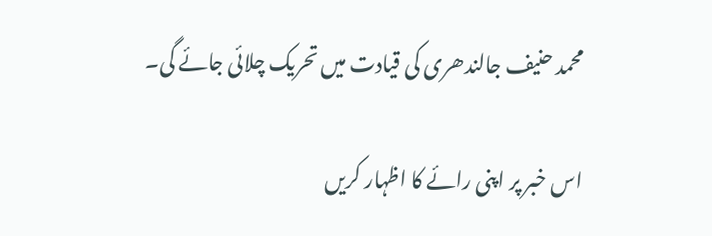محمد حنیف جالندھری کی قیادت میں تحریک چلائی جائے گی۔

اس خبر پر اپنی رائے کا اظہار کریں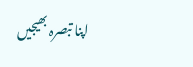اپنا تبصرہ بھیجیں